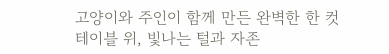고양이와 주인이 함께 만든 완벽한 한 컷
테이블 위, 빛나는 털과 자존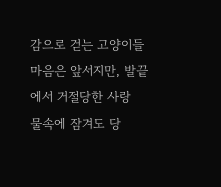감으로 걷는 고양이들
마음은 앞서지만, 발끝에서 거절당한 사랑
물속에 잠겨도 당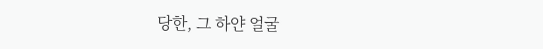당한, 그 하얀 얼굴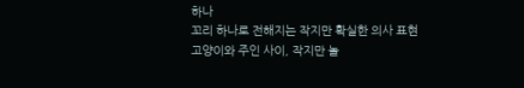하나
꼬리 하나로 전해지는 작지만 확실한 의사 표현
고양이와 주인 사이, 작지만 놀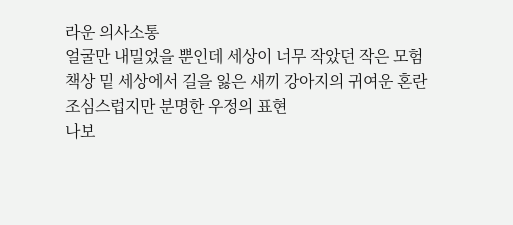라운 의사소통
얼굴만 내밀었을 뿐인데 세상이 너무 작았던 작은 모험
책상 밑 세상에서 길을 잃은 새끼 강아지의 귀여운 혼란
조심스럽지만 분명한 우정의 표현
나보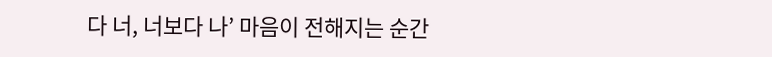다 너, 너보다 나’ 마음이 전해지는 순간